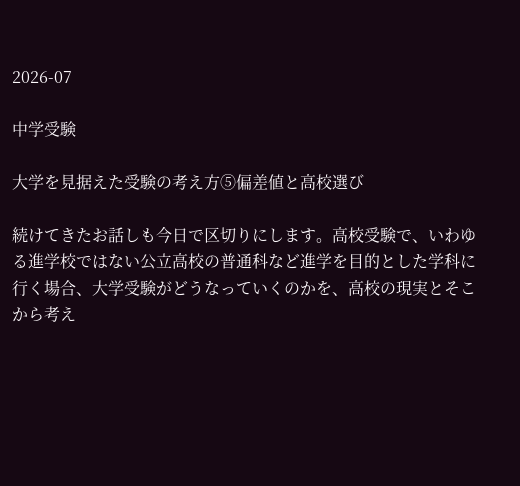2026-07

中学受験

大学を見据えた受験の考え方⑤偏差値と高校選び

続けてきたお話しも今日で区切りにします。高校受験で、いわゆる進学校ではない公立高校の普通科など進学を目的とした学科に行く場合、大学受験がどうなっていくのかを、高校の現実とそこから考え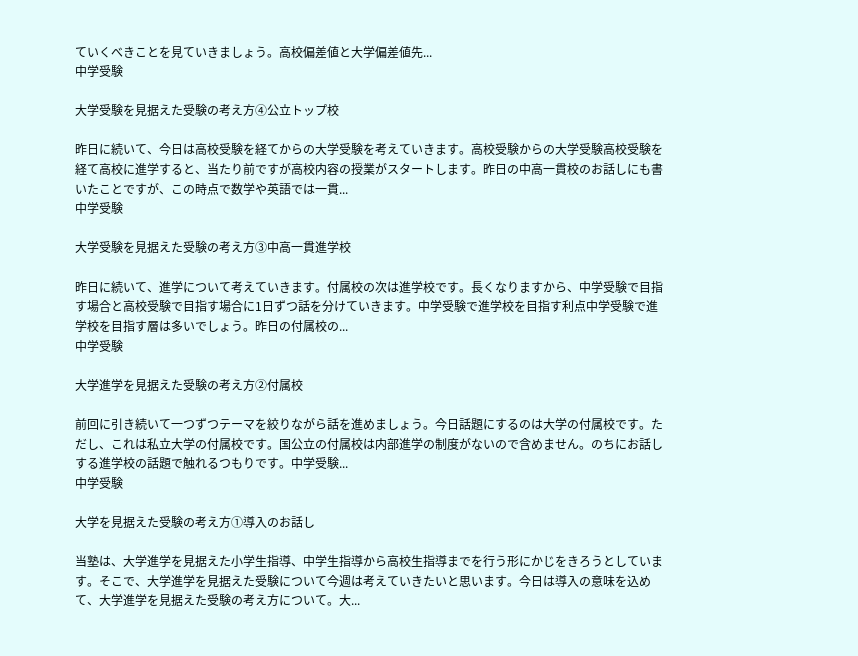ていくべきことを見ていきましょう。高校偏差値と大学偏差値先...
中学受験

大学受験を見据えた受験の考え方④公立トップ校

昨日に続いて、今日は高校受験を経てからの大学受験を考えていきます。高校受験からの大学受験高校受験を経て高校に進学すると、当たり前ですが高校内容の授業がスタートします。昨日の中高一貫校のお話しにも書いたことですが、この時点で数学や英語では一貫...
中学受験

大学受験を見据えた受験の考え方③中高一貫進学校

昨日に続いて、進学について考えていきます。付属校の次は進学校です。長くなりますから、中学受験で目指す場合と高校受験で目指す場合に1日ずつ話を分けていきます。中学受験で進学校を目指す利点中学受験で進学校を目指す層は多いでしょう。昨日の付属校の...
中学受験

大学進学を見据えた受験の考え方②付属校

前回に引き続いて一つずつテーマを絞りながら話を進めましょう。今日話題にするのは大学の付属校です。ただし、これは私立大学の付属校です。国公立の付属校は内部進学の制度がないので含めません。のちにお話しする進学校の話題で触れるつもりです。中学受験...
中学受験

大学を見据えた受験の考え方①導入のお話し

当塾は、大学進学を見据えた小学生指導、中学生指導から高校生指導までを行う形にかじをきろうとしています。そこで、大学進学を見据えた受験について今週は考えていきたいと思います。今日は導入の意味を込めて、大学進学を見据えた受験の考え方について。大...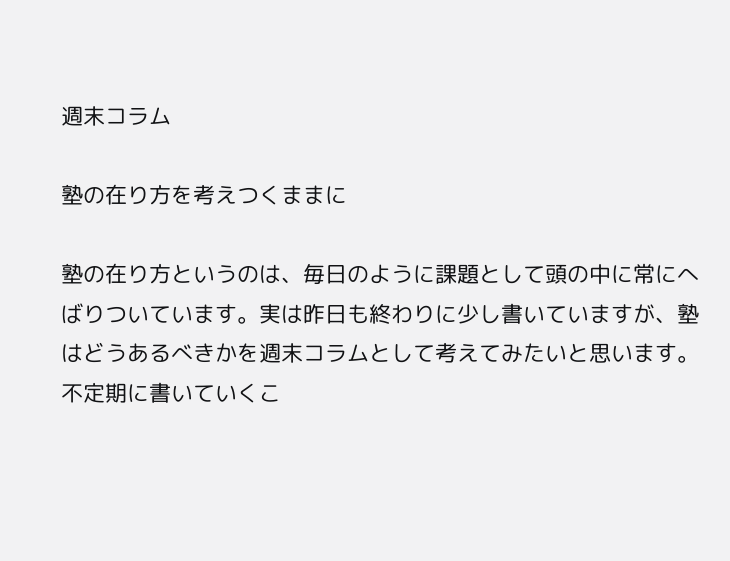週末コラム

塾の在り方を考えつくままに

塾の在り方というのは、毎日のように課題として頭の中に常にへばりついています。実は昨日も終わりに少し書いていますが、塾はどうあるべきかを週末コラムとして考えてみたいと思います。不定期に書いていくこ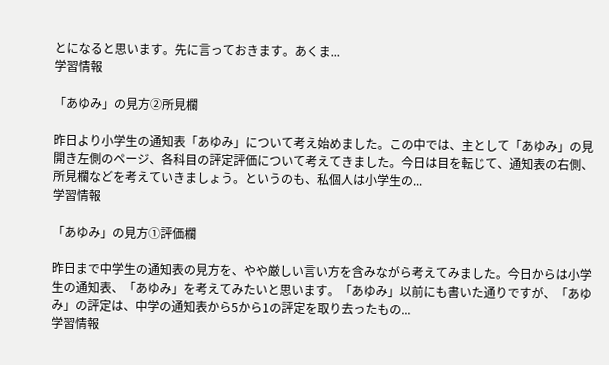とになると思います。先に言っておきます。あくま...
学習情報

「あゆみ」の見方②所見欄

昨日より小学生の通知表「あゆみ」について考え始めました。この中では、主として「あゆみ」の見開き左側のページ、各科目の評定評価について考えてきました。今日は目を転じて、通知表の右側、所見欄などを考えていきましょう。というのも、私個人は小学生の...
学習情報

「あゆみ」の見方①評価欄

昨日まで中学生の通知表の見方を、やや厳しい言い方を含みながら考えてみました。今日からは小学生の通知表、「あゆみ」を考えてみたいと思います。「あゆみ」以前にも書いた通りですが、「あゆみ」の評定は、中学の通知表から5から1の評定を取り去ったもの...
学習情報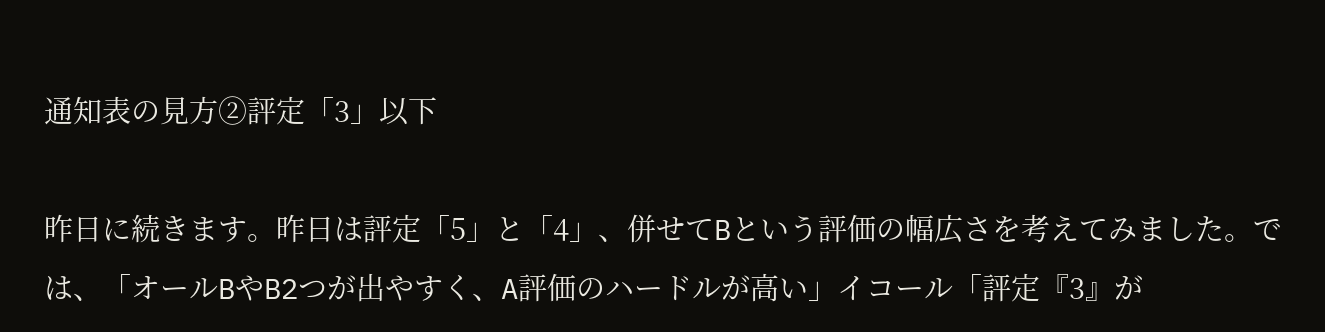通知表の見方②評定「3」以下

昨日に続きます。昨日は評定「5」と「4」、併せてBという評価の幅広さを考えてみました。では、「オールBやB2つが出やすく、A評価のハードルが高い」イコール「評定『3』が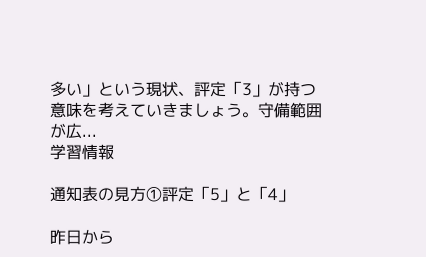多い」という現状、評定「3」が持つ意味を考えていきましょう。守備範囲が広...
学習情報

通知表の見方①評定「5」と「4」

昨日から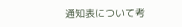通知表について考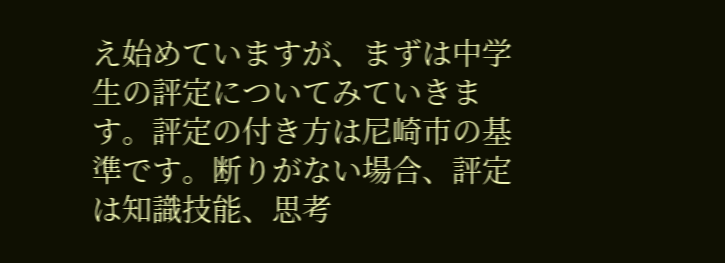え始めていますが、まずは中学生の評定についてみていきます。評定の付き方は尼崎市の基準です。断りがない場合、評定は知識技能、思考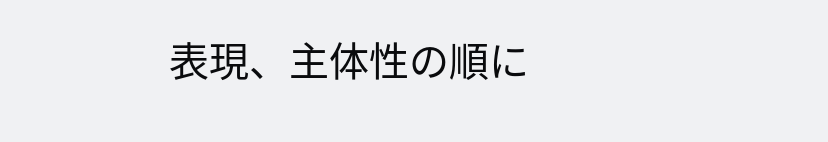表現、主体性の順に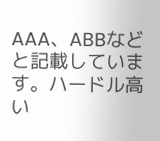AAA、ABBなどと記載しています。ハードル高い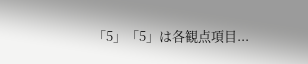「5」「5」は各観点項目...